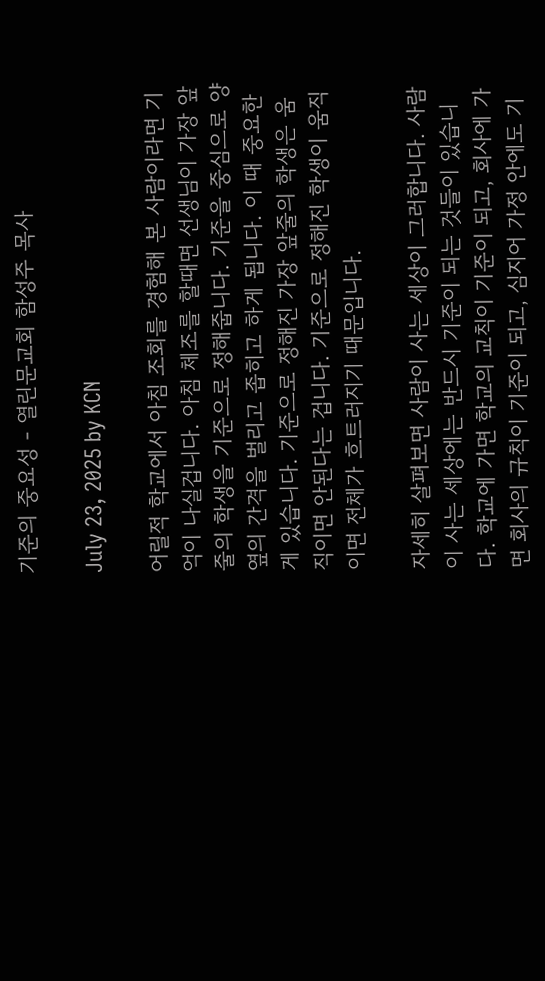기준의 중요성 - 열린문교회 함성주 목사

July 23, 2025 by KCN

어릴적 학교에서 아침 조회를 경험해 본 사람이라면 기억이 나실겁니다. 아침 체조를 할때면 선생님이 가장 앞줄의 학생을 기준으로 정해줍니다. 기준을 중심으로 양 옆의 간격을 벌리고 좁히고 하게 됩니다. 이 때 중요한게 있습니다. 기준으로 정해진 가장 앞줄의 학생은 움직이면 안된다는 겁니다. 기준으로 정해진 학생이 움직이면 전체가 흐트러지기 때문입니다.

자세히 살펴보면 사람이 사는 세상이 그러합니다. 사람이 사는 세상에는 반드시 기준이 되는 것들이 있습니다. 학교에 가면 학교의 교칙이 기준이 되고, 회사에 가면 회사의 규칙이 기준이 되고, 심지어 가정 안에도 기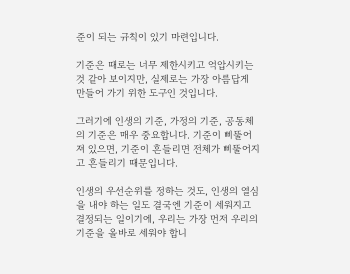준이 되는 규칙이 있기 마련입니다.

기준은 때로는 너무 제한시키고 억압시키는 것 같아 보이지만, 실제로는 가장 아름답게 만들어 가기 위한 도구인 것입니다.

그러기에 인생의 기준, 가정의 기준, 공동체의 기준은 매우 중요합니다. 기준이 삐뚤어져 있으면, 기준이 흔들리면 전체가 삐뚤어지고 흔들리기 때문입니다.

인생의 우선순위를 정하는 것도, 인생의 열심을 내야 하는 일도 결국엔 기준이 세워지고 결정되는 일이기에, 우리는 가장 먼저 우리의 기준을 올바로 세워야 합니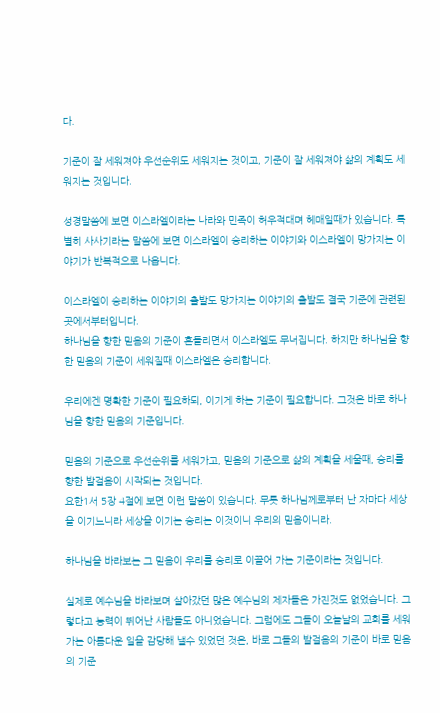다.

기준이 잘 세워져야 우선순위도 세워지는 것이고, 기준이 잘 세워져야 삶의 계획도 세워지는 것입니다.

성경말씀에 보면 이스라엘이라는 나라와 민족이 허우적대며 헤매일때가 있습니다. 특별히 사사기라는 말씀에 보면 이스라엘이 승리하는 이야기와 이스라엘이 망가지는 이야기가 반복적으로 나옵니다.

이스라엘이 승리하는 이야기의 출발도 망가지는 이야기의 출발도 결국 기준에 관련된 곳에서부터입니다.
하나님을 향한 믿음의 기준이 흔들리면서 이스라엘도 무너집니다. 하지만 하나님을 향한 믿음의 기준이 세워질때 이스라엘은 승리합니다.

우리에겐 명확한 기준이 필요하되, 이기게 하는 기준이 필요합니다. 그것은 바로 하나님을 향한 믿음의 기준입니다.

믿음의 기준으로 우선순위를 세워가고, 믿음의 기준으로 삶의 계획을 세울때, 승리를 향한 발걸음이 시작되는 것입니다.
요한1서 5장 4절에 보면 이런 말씀이 있습니다. 무릇 하나님께로부터 난 자마다 세상을 이기느니라 세상을 이기는 승리는 이것이니 우리의 믿음이니라.

하나님을 바라보는 그 믿음이 우리를 승리로 이끌어 가는 기준이라는 것입니다.

실제로 예수님을 바라보며 살아갔던 많은 예수님의 제자들은 가진것도 없었습니다. 그렇다고 능력이 뛰어난 사람들도 아니었습니다. 그럼에도 그들이 오늘날의 교회를 세워가는 아름다운 일을 감당해 낼수 있었던 것은, 바로 그들의 발걸음의 기준이 바로 믿음의 기준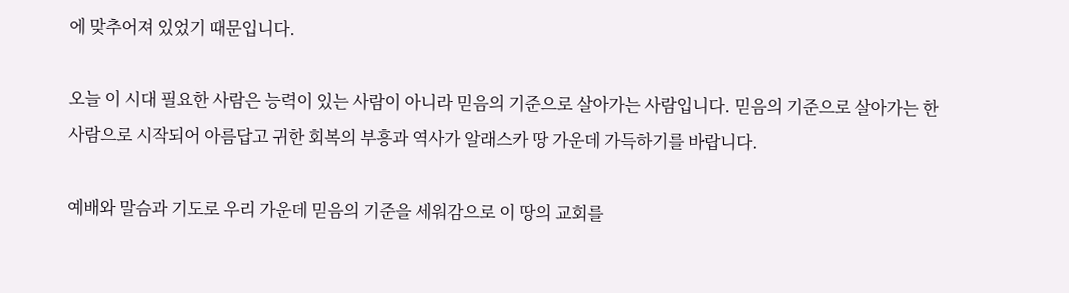에 맞추어져 있었기 때문입니다.

오늘 이 시대 필요한 사람은 능력이 있는 사람이 아니라 믿음의 기준으로 살아가는 사람입니다. 믿음의 기준으로 살아가는 한 사람으로 시작되어 아름답고 귀한 회복의 부흥과 역사가 알래스카 땅 가운데 가득하기를 바랍니다.

예배와 말슴과 기도로 우리 가운데 믿음의 기준을 세워감으로 이 땅의 교회를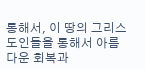통해서, 이 땅의 그리스도인들을 통해서 아름다운 회복과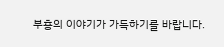부흥의 이야기가 가득하기를 바랍니다.